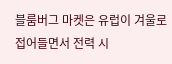블룸버그 마켓은 유럽이 겨울로 접어들면서 전력 시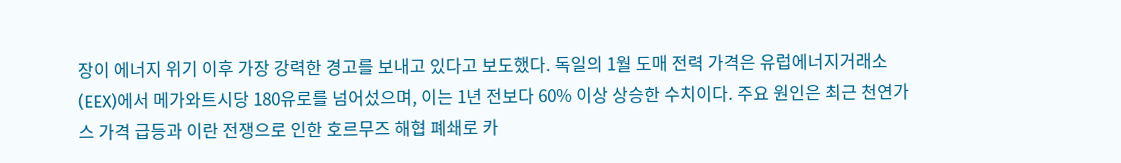장이 에너지 위기 이후 가장 강력한 경고를 보내고 있다고 보도했다. 독일의 1월 도매 전력 가격은 유럽에너지거래소(EEX)에서 메가와트시당 180유로를 넘어섰으며, 이는 1년 전보다 60% 이상 상승한 수치이다. 주요 원인은 최근 천연가스 가격 급등과 이란 전쟁으로 인한 호르무즈 해협 폐쇄로 카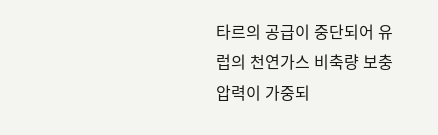타르의 공급이 중단되어 유럽의 천연가스 비축량 보충 압력이 가중되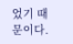었기 때문이다.